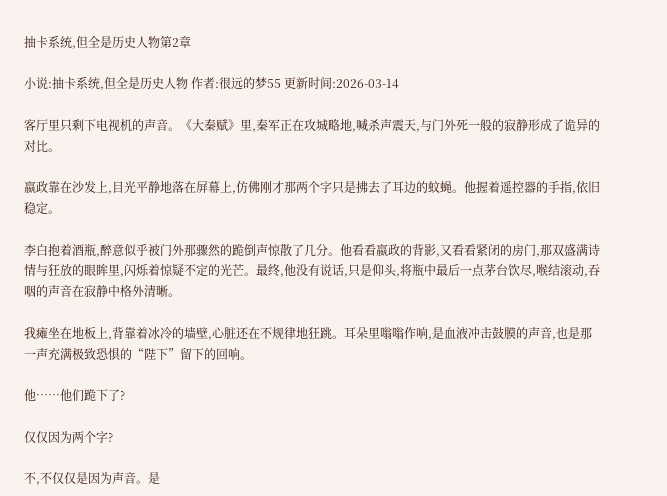抽卡系统,但全是历史人物第2章

小说:抽卡系统,但全是历史人物 作者:很远的梦55 更新时间:2026-03-14

客厅里只剩下电视机的声音。《大秦赋》里,秦军正在攻城略地,喊杀声震天,与门外死一般的寂静形成了诡异的对比。

嬴政靠在沙发上,目光平静地落在屏幕上,仿佛刚才那两个字只是拂去了耳边的蚊蝇。他握着遥控器的手指,依旧稳定。

李白抱着酒瓶,醉意似乎被门外那骤然的跪倒声惊散了几分。他看看嬴政的背影,又看看紧闭的房门,那双盛满诗情与狂放的眼眸里,闪烁着惊疑不定的光芒。最终,他没有说话,只是仰头,将瓶中最后一点茅台饮尽,喉结滚动,吞咽的声音在寂静中格外清晰。

我瘫坐在地板上,背靠着冰冷的墙壁,心脏还在不规律地狂跳。耳朵里嗡嗡作响,是血液冲击鼓膜的声音,也是那一声充满极致恐惧的“陛下”留下的回响。

他……他们跪下了?

仅仅因为两个字?

不,不仅仅是因为声音。是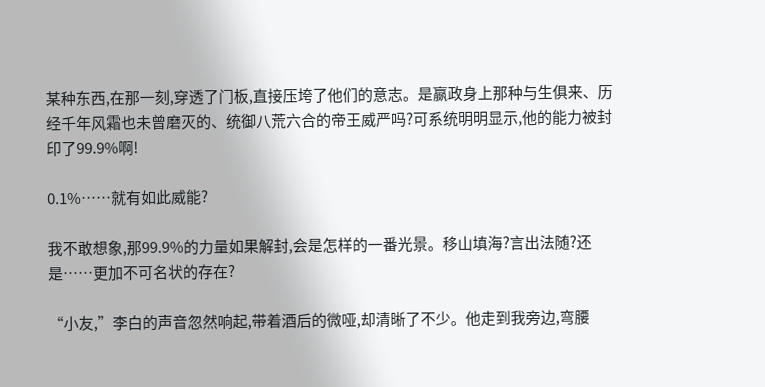某种东西,在那一刻,穿透了门板,直接压垮了他们的意志。是嬴政身上那种与生俱来、历经千年风霜也未曾磨灭的、统御八荒六合的帝王威严吗?可系统明明显示,他的能力被封印了99.9%啊!

0.1%……就有如此威能?

我不敢想象,那99.9%的力量如果解封,会是怎样的一番光景。移山填海?言出法随?还是……更加不可名状的存在?

“小友,”李白的声音忽然响起,带着酒后的微哑,却清晰了不少。他走到我旁边,弯腰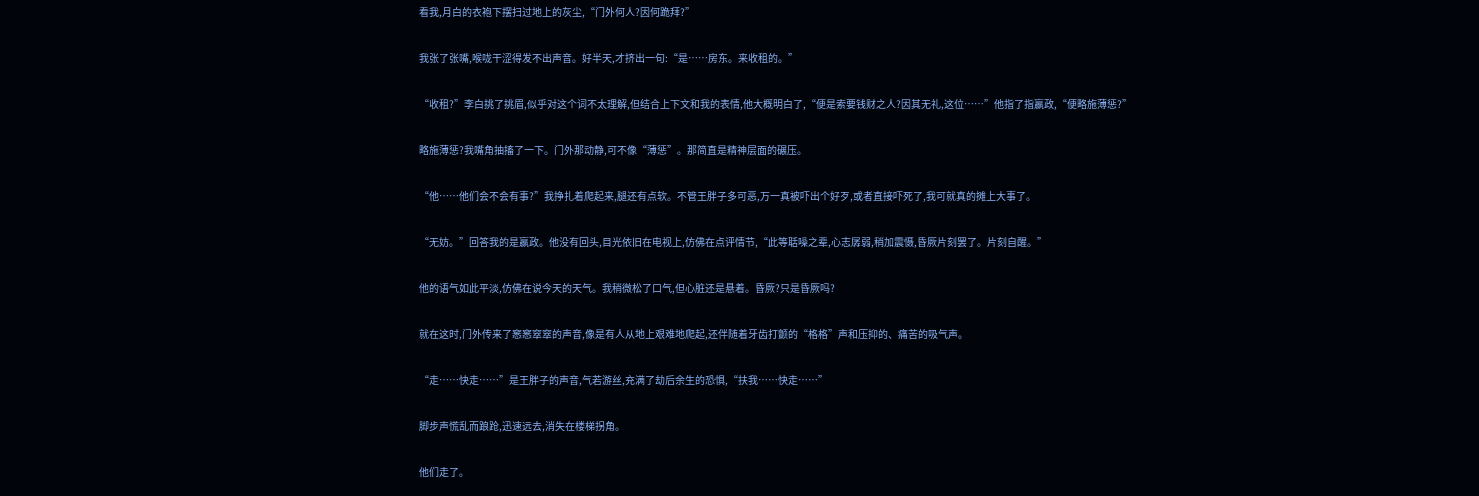看我,月白的衣袍下摆扫过地上的灰尘,“门外何人?因何跪拜?”

我张了张嘴,喉咙干涩得发不出声音。好半天,才挤出一句:“是……房东。来收租的。”

“收租?”李白挑了挑眉,似乎对这个词不太理解,但结合上下文和我的表情,他大概明白了,“便是索要钱财之人?因其无礼,这位……”他指了指嬴政,“便略施薄惩?”

略施薄惩?我嘴角抽搐了一下。门外那动静,可不像“薄惩”。那简直是精神层面的碾压。

“他……他们会不会有事?”我挣扎着爬起来,腿还有点软。不管王胖子多可恶,万一真被吓出个好歹,或者直接吓死了,我可就真的摊上大事了。

“无妨。”回答我的是嬴政。他没有回头,目光依旧在电视上,仿佛在点评情节,“此等聒噪之辈,心志孱弱,稍加震慑,昏厥片刻罢了。片刻自醒。”

他的语气如此平淡,仿佛在说今天的天气。我稍微松了口气,但心脏还是悬着。昏厥?只是昏厥吗?

就在这时,门外传来了窸窸窣窣的声音,像是有人从地上艰难地爬起,还伴随着牙齿打颤的“格格”声和压抑的、痛苦的吸气声。

“走……快走……”是王胖子的声音,气若游丝,充满了劫后余生的恐惧,“扶我……快走……”

脚步声慌乱而踉跄,迅速远去,消失在楼梯拐角。

他们走了。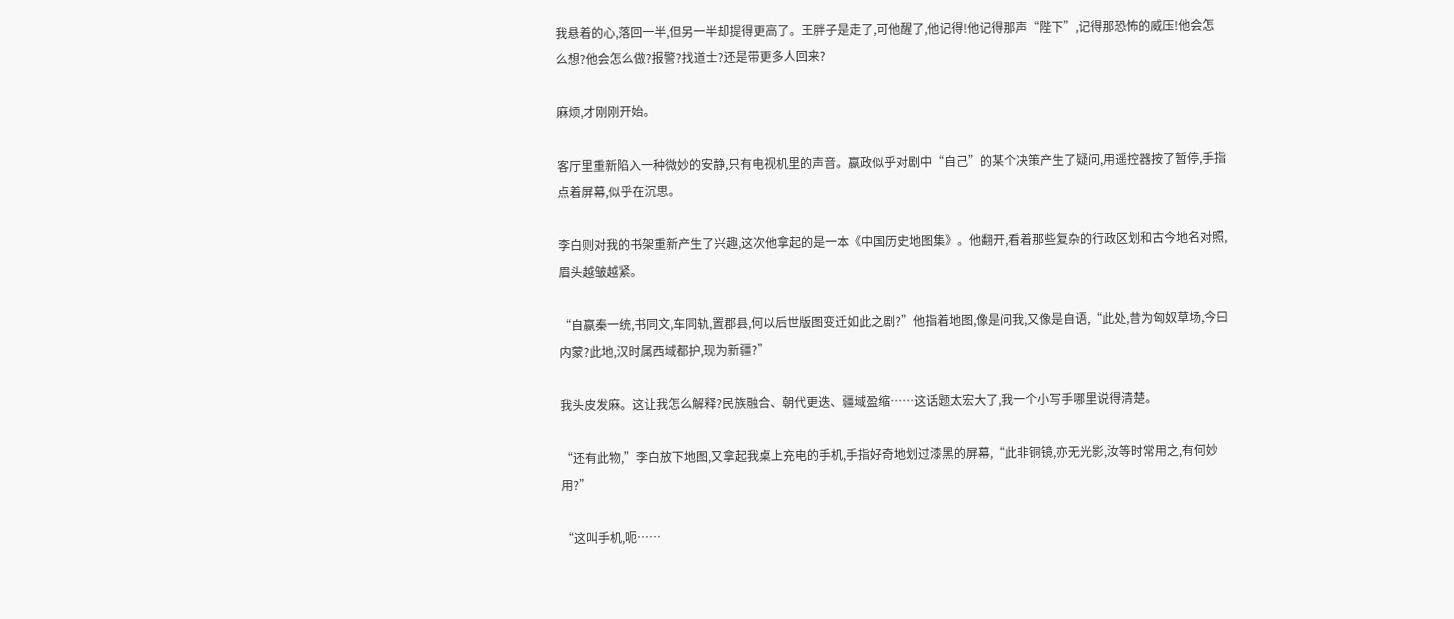我悬着的心,落回一半,但另一半却提得更高了。王胖子是走了,可他醒了,他记得!他记得那声“陛下”,记得那恐怖的威压!他会怎么想?他会怎么做?报警?找道士?还是带更多人回来?

麻烦,才刚刚开始。

客厅里重新陷入一种微妙的安静,只有电视机里的声音。嬴政似乎对剧中“自己”的某个决策产生了疑问,用遥控器按了暂停,手指点着屏幕,似乎在沉思。

李白则对我的书架重新产生了兴趣,这次他拿起的是一本《中国历史地图集》。他翻开,看着那些复杂的行政区划和古今地名对照,眉头越皱越紧。

“自嬴秦一统,书同文,车同轨,置郡县,何以后世版图变迁如此之剧?”他指着地图,像是问我,又像是自语,“此处,昔为匈奴草场,今曰内蒙?此地,汉时属西域都护,现为新疆?”

我头皮发麻。这让我怎么解释?民族融合、朝代更迭、疆域盈缩……这话题太宏大了,我一个小写手哪里说得清楚。

“还有此物,”李白放下地图,又拿起我桌上充电的手机,手指好奇地划过漆黑的屏幕,“此非铜镜,亦无光影,汝等时常用之,有何妙用?”

“这叫手机,呃……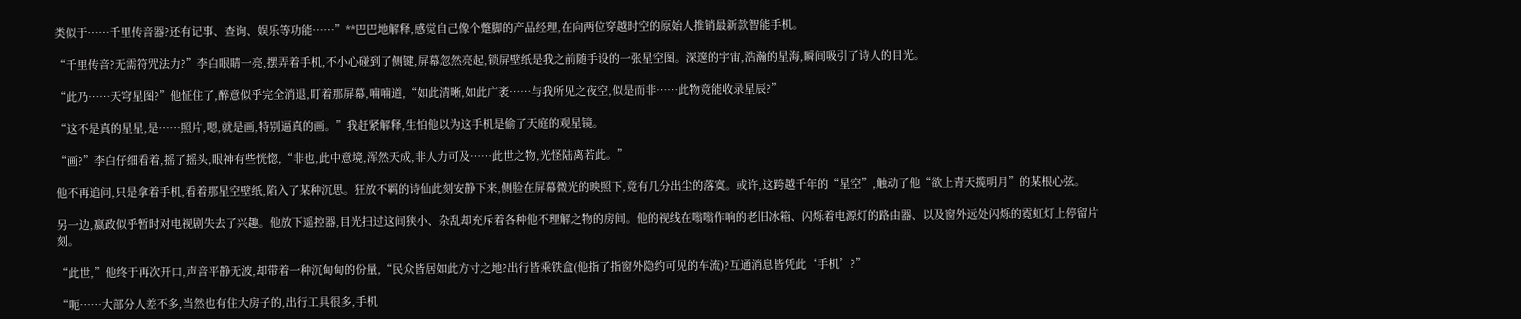类似于……千里传音器?还有记事、查询、娱乐等功能……”**巴巴地解释,感觉自己像个蹩脚的产品经理,在向两位穿越时空的原始人推销最新款智能手机。

“千里传音?无需符咒法力?”李白眼睛一亮,摆弄着手机,不小心碰到了侧键,屏幕忽然亮起,锁屏壁纸是我之前随手设的一张星空图。深邃的宇宙,浩瀚的星海,瞬间吸引了诗人的目光。

“此乃……天穹星图?”他怔住了,醉意似乎完全消退,盯着那屏幕,喃喃道,“如此清晰,如此广袤……与我所见之夜空,似是而非……此物竟能收录星辰?”

“这不是真的星星,是……照片,嗯,就是画,特别逼真的画。”我赶紧解释,生怕他以为这手机是偷了天庭的观星镜。

“画?”李白仔细看着,摇了摇头,眼神有些恍惚,“非也,此中意境,浑然天成,非人力可及……此世之物,光怪陆离若此。”

他不再追问,只是拿着手机,看着那星空壁纸,陷入了某种沉思。狂放不羁的诗仙此刻安静下来,侧脸在屏幕微光的映照下,竟有几分出尘的落寞。或许,这跨越千年的“星空”,触动了他“欲上青天揽明月”的某根心弦。

另一边,嬴政似乎暂时对电视剧失去了兴趣。他放下遥控器,目光扫过这间狭小、杂乱却充斥着各种他不理解之物的房间。他的视线在嗡嗡作响的老旧冰箱、闪烁着电源灯的路由器、以及窗外远处闪烁的霓虹灯上停留片刻。

“此世,”他终于再次开口,声音平静无波,却带着一种沉甸甸的份量,“民众皆居如此方寸之地?出行皆乘铁盒(他指了指窗外隐约可见的车流)?互通消息皆凭此‘手机’?”

“呃……大部分人差不多,当然也有住大房子的,出行工具很多,手机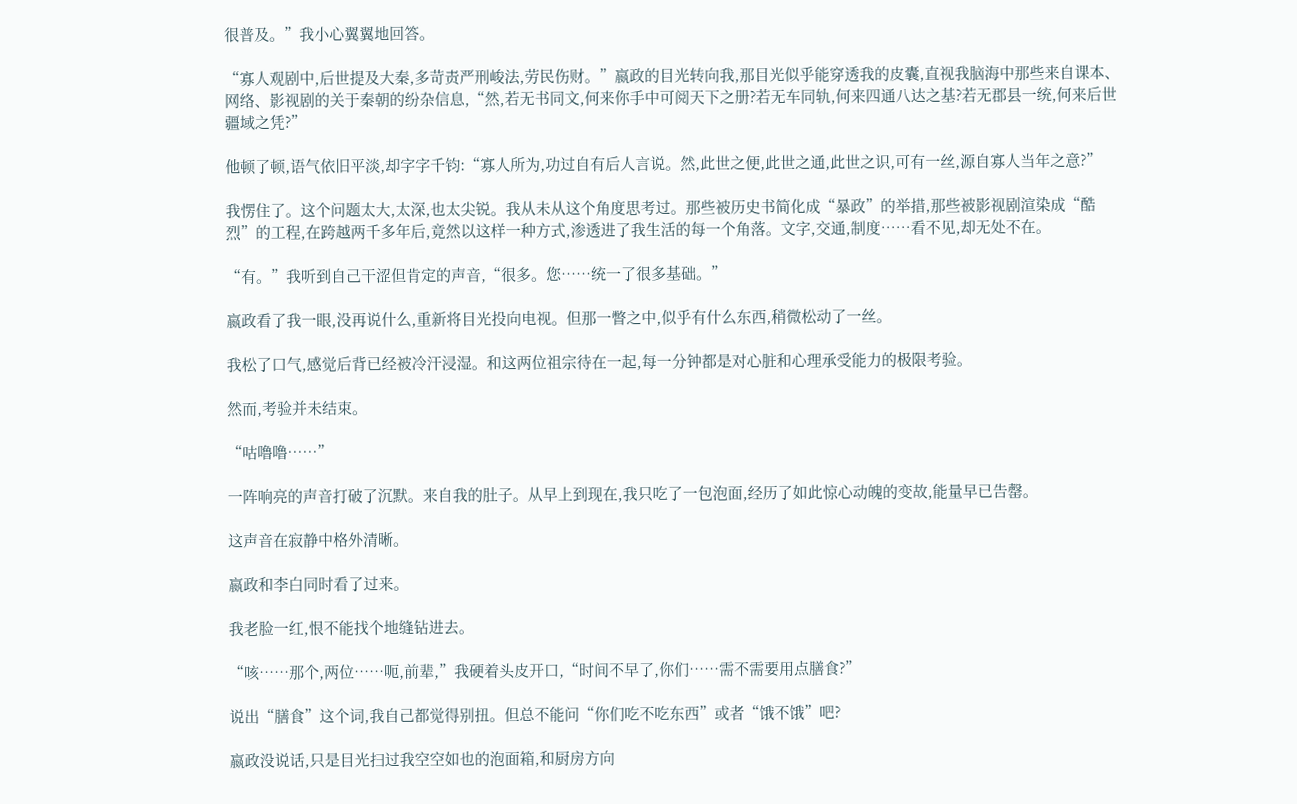很普及。”我小心翼翼地回答。

“寡人观剧中,后世提及大秦,多苛责严刑峻法,劳民伤财。”嬴政的目光转向我,那目光似乎能穿透我的皮囊,直视我脑海中那些来自课本、网络、影视剧的关于秦朝的纷杂信息,“然,若无书同文,何来你手中可阅天下之册?若无车同轨,何来四通八达之基?若无郡县一统,何来后世疆域之凭?”

他顿了顿,语气依旧平淡,却字字千钧:“寡人所为,功过自有后人言说。然,此世之便,此世之通,此世之识,可有一丝,源自寡人当年之意?”

我愣住了。这个问题太大,太深,也太尖锐。我从未从这个角度思考过。那些被历史书简化成“暴政”的举措,那些被影视剧渲染成“酷烈”的工程,在跨越两千多年后,竟然以这样一种方式,渗透进了我生活的每一个角落。文字,交通,制度……看不见,却无处不在。

“有。”我听到自己干涩但肯定的声音,“很多。您……统一了很多基础。”

嬴政看了我一眼,没再说什么,重新将目光投向电视。但那一瞥之中,似乎有什么东西,稍微松动了一丝。

我松了口气,感觉后背已经被冷汗浸湿。和这两位祖宗待在一起,每一分钟都是对心脏和心理承受能力的极限考验。

然而,考验并未结束。

“咕噜噜……”

一阵响亮的声音打破了沉默。来自我的肚子。从早上到现在,我只吃了一包泡面,经历了如此惊心动魄的变故,能量早已告罄。

这声音在寂静中格外清晰。

嬴政和李白同时看了过来。

我老脸一红,恨不能找个地缝钻进去。

“咳……那个,两位……呃,前辈,”我硬着头皮开口,“时间不早了,你们……需不需要用点膳食?”

说出“膳食”这个词,我自己都觉得别扭。但总不能问“你们吃不吃东西”或者“饿不饿”吧?

嬴政没说话,只是目光扫过我空空如也的泡面箱,和厨房方向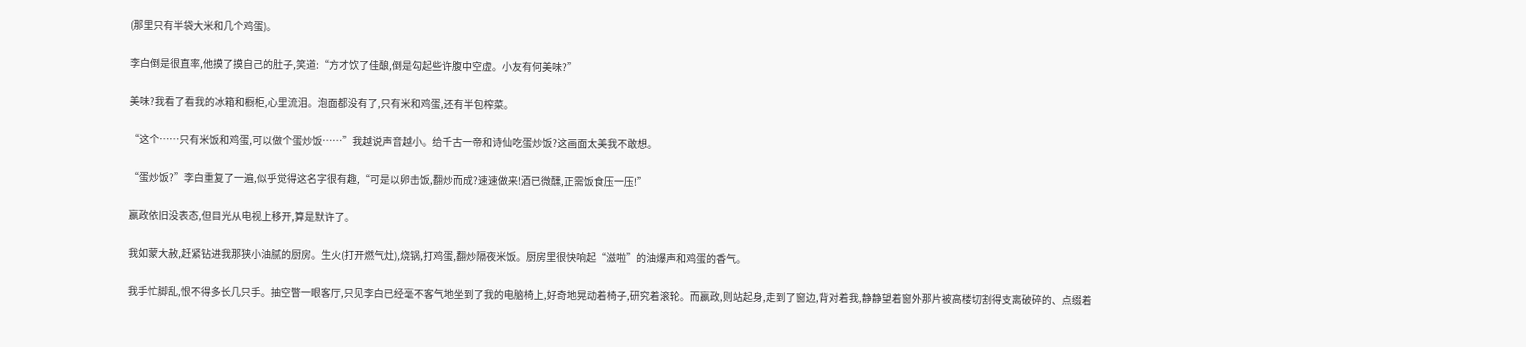(那里只有半袋大米和几个鸡蛋)。

李白倒是很直率,他摸了摸自己的肚子,笑道:“方才饮了佳酿,倒是勾起些许腹中空虚。小友有何美味?”

美味?我看了看我的冰箱和橱柜,心里流泪。泡面都没有了,只有米和鸡蛋,还有半包榨菜。

“这个……只有米饭和鸡蛋,可以做个蛋炒饭……”我越说声音越小。给千古一帝和诗仙吃蛋炒饭?这画面太美我不敢想。

“蛋炒饭?”李白重复了一遍,似乎觉得这名字很有趣,“可是以卵击饭,翻炒而成?速速做来!酒已微醺,正需饭食压一压!”

嬴政依旧没表态,但目光从电视上移开,算是默许了。

我如蒙大赦,赶紧钻进我那狭小油腻的厨房。生火(打开燃气灶),烧锅,打鸡蛋,翻炒隔夜米饭。厨房里很快响起“滋啦”的油爆声和鸡蛋的香气。

我手忙脚乱,恨不得多长几只手。抽空瞥一眼客厅,只见李白已经毫不客气地坐到了我的电脑椅上,好奇地晃动着椅子,研究着滚轮。而嬴政,则站起身,走到了窗边,背对着我,静静望着窗外那片被高楼切割得支离破碎的、点缀着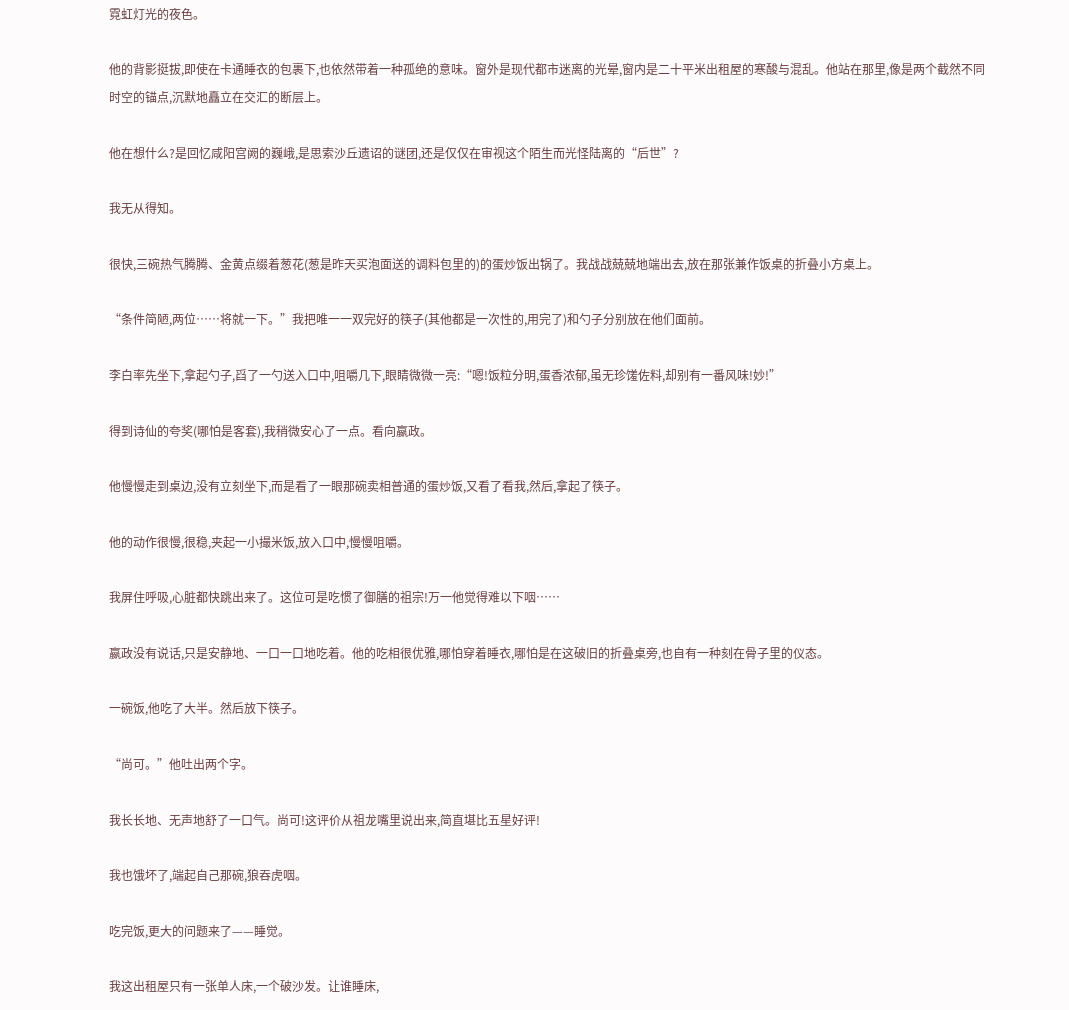霓虹灯光的夜色。

他的背影挺拔,即使在卡通睡衣的包裹下,也依然带着一种孤绝的意味。窗外是现代都市迷离的光晕,窗内是二十平米出租屋的寒酸与混乱。他站在那里,像是两个截然不同时空的锚点,沉默地矗立在交汇的断层上。

他在想什么?是回忆咸阳宫阙的巍峨,是思索沙丘遗诏的谜团,还是仅仅在审视这个陌生而光怪陆离的“后世”?

我无从得知。

很快,三碗热气腾腾、金黄点缀着葱花(葱是昨天买泡面送的调料包里的)的蛋炒饭出锅了。我战战兢兢地端出去,放在那张兼作饭桌的折叠小方桌上。

“条件简陋,两位……将就一下。”我把唯一一双完好的筷子(其他都是一次性的,用完了)和勺子分别放在他们面前。

李白率先坐下,拿起勺子,舀了一勺送入口中,咀嚼几下,眼睛微微一亮:“嗯!饭粒分明,蛋香浓郁,虽无珍馐佐料,却别有一番风味!妙!”

得到诗仙的夸奖(哪怕是客套),我稍微安心了一点。看向嬴政。

他慢慢走到桌边,没有立刻坐下,而是看了一眼那碗卖相普通的蛋炒饭,又看了看我,然后,拿起了筷子。

他的动作很慢,很稳,夹起一小撮米饭,放入口中,慢慢咀嚼。

我屏住呼吸,心脏都快跳出来了。这位可是吃惯了御膳的祖宗!万一他觉得难以下咽……

嬴政没有说话,只是安静地、一口一口地吃着。他的吃相很优雅,哪怕穿着睡衣,哪怕是在这破旧的折叠桌旁,也自有一种刻在骨子里的仪态。

一碗饭,他吃了大半。然后放下筷子。

“尚可。”他吐出两个字。

我长长地、无声地舒了一口气。尚可!这评价从祖龙嘴里说出来,简直堪比五星好评!

我也饿坏了,端起自己那碗,狼吞虎咽。

吃完饭,更大的问题来了——睡觉。

我这出租屋只有一张单人床,一个破沙发。让谁睡床,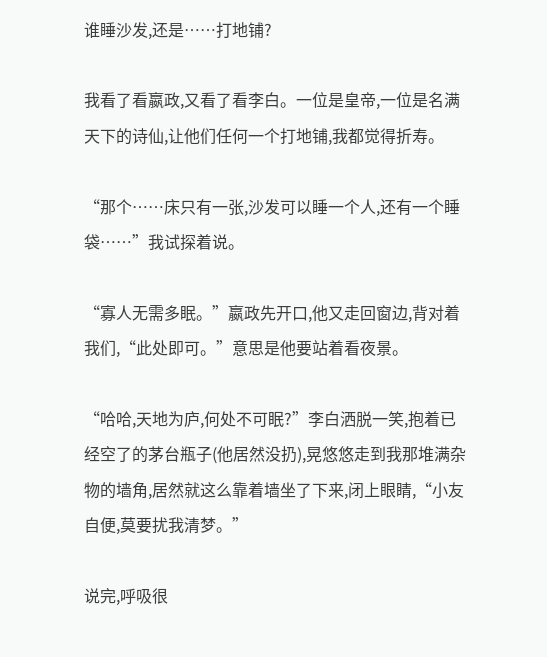谁睡沙发,还是……打地铺?

我看了看嬴政,又看了看李白。一位是皇帝,一位是名满天下的诗仙,让他们任何一个打地铺,我都觉得折寿。

“那个……床只有一张,沙发可以睡一个人,还有一个睡袋……”我试探着说。

“寡人无需多眠。”嬴政先开口,他又走回窗边,背对着我们,“此处即可。”意思是他要站着看夜景。

“哈哈,天地为庐,何处不可眠?”李白洒脱一笑,抱着已经空了的茅台瓶子(他居然没扔),晃悠悠走到我那堆满杂物的墙角,居然就这么靠着墙坐了下来,闭上眼睛,“小友自便,莫要扰我清梦。”

说完,呼吸很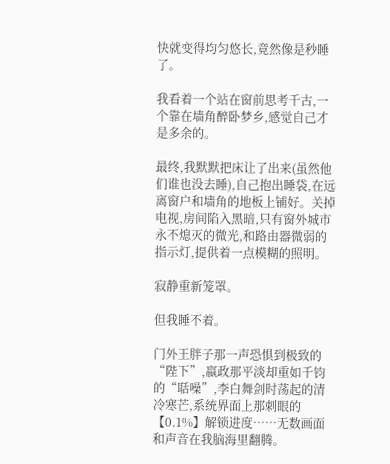快就变得均匀悠长,竟然像是秒睡了。

我看着一个站在窗前思考千古,一个靠在墙角醉卧梦乡,感觉自己才是多余的。

最终,我默默把床让了出来(虽然他们谁也没去睡),自己抱出睡袋,在远离窗户和墙角的地板上铺好。关掉电视,房间陷入黑暗,只有窗外城市永不熄灭的微光,和路由器微弱的指示灯,提供着一点模糊的照明。

寂静重新笼罩。

但我睡不着。

门外王胖子那一声恐惧到极致的“陛下”,嬴政那平淡却重如千钧的“聒噪”,李白舞剑时荡起的清冷寒芒,系统界面上那刺眼的【0.1%】解锁进度……无数画面和声音在我脑海里翻腾。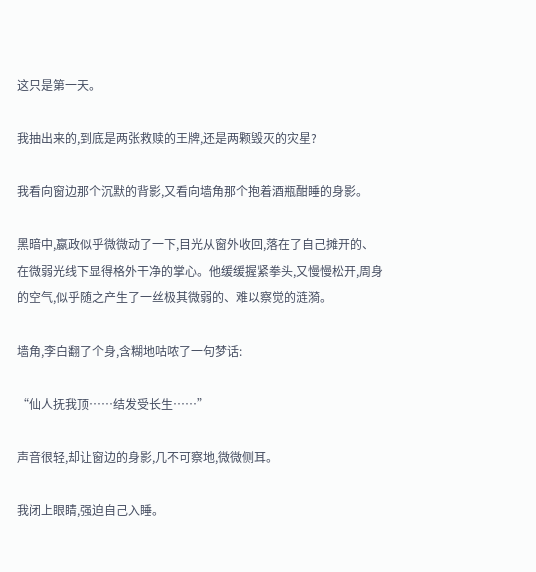这只是第一天。

我抽出来的,到底是两张救赎的王牌,还是两颗毁灭的灾星?

我看向窗边那个沉默的背影,又看向墙角那个抱着酒瓶酣睡的身影。

黑暗中,嬴政似乎微微动了一下,目光从窗外收回,落在了自己摊开的、在微弱光线下显得格外干净的掌心。他缓缓握紧拳头,又慢慢松开,周身的空气,似乎随之产生了一丝极其微弱的、难以察觉的涟漪。

墙角,李白翻了个身,含糊地咕哝了一句梦话:

“仙人抚我顶……结发受长生……”

声音很轻,却让窗边的身影,几不可察地,微微侧耳。

我闭上眼睛,强迫自己入睡。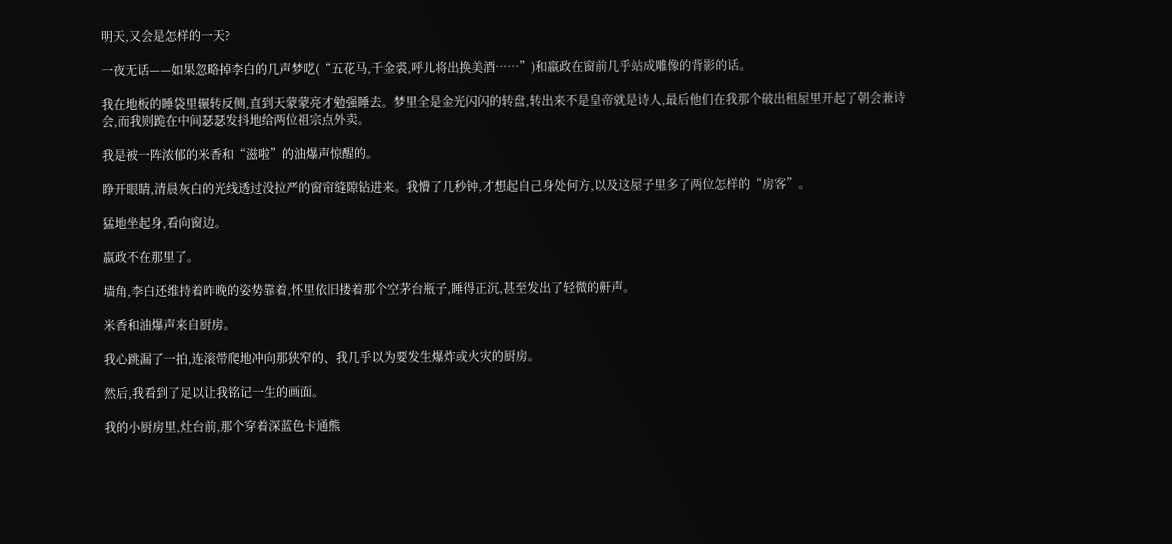明天,又会是怎样的一天?

一夜无话——如果忽略掉李白的几声梦呓(“五花马,千金裘,呼儿将出换美酒……”)和嬴政在窗前几乎站成雕像的背影的话。

我在地板的睡袋里辗转反侧,直到天蒙蒙亮才勉强睡去。梦里全是金光闪闪的转盘,转出来不是皇帝就是诗人,最后他们在我那个破出租屋里开起了朝会兼诗会,而我则跪在中间瑟瑟发抖地给两位祖宗点外卖。

我是被一阵浓郁的米香和“滋啦”的油爆声惊醒的。

睁开眼睛,清晨灰白的光线透过没拉严的窗帘缝隙钻进来。我懵了几秒钟,才想起自己身处何方,以及这屋子里多了两位怎样的“房客”。

猛地坐起身,看向窗边。

嬴政不在那里了。

墙角,李白还维持着昨晚的姿势靠着,怀里依旧搂着那个空茅台瓶子,睡得正沉,甚至发出了轻微的鼾声。

米香和油爆声来自厨房。

我心跳漏了一拍,连滚带爬地冲向那狭窄的、我几乎以为要发生爆炸或火灾的厨房。

然后,我看到了足以让我铭记一生的画面。

我的小厨房里,灶台前,那个穿着深蓝色卡通熊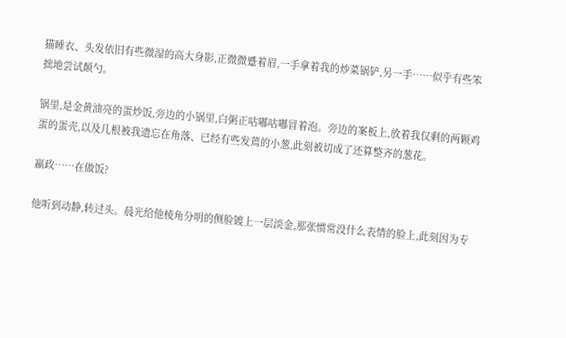猫睡衣、头发依旧有些微湿的高大身影,正微微蹙着眉,一手拿着我的炒菜锅铲,另一手……似乎有些笨拙地尝试颠勺。

锅里,是金黄油亮的蛋炒饭,旁边的小锅里,白粥正咕嘟咕嘟冒着泡。旁边的案板上,放着我仅剩的两颗鸡蛋的蛋壳,以及几根被我遗忘在角落、已经有些发蔫的小葱,此刻被切成了还算整齐的葱花。

嬴政……在做饭?

他听到动静,转过头。晨光给他棱角分明的侧脸镀上一层淡金,那张惯常没什么表情的脸上,此刻因为专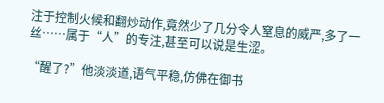注于控制火候和翻炒动作,竟然少了几分令人窒息的威严,多了一丝……属于“人”的专注,甚至可以说是生涩。

“醒了?”他淡淡道,语气平稳,仿佛在御书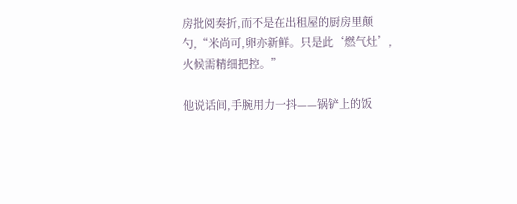房批阅奏折,而不是在出租屋的厨房里颠勺,“米尚可,卵亦新鲜。只是此‘燃气灶’,火候需精细把控。”

他说话间,手腕用力一抖——锅铲上的饭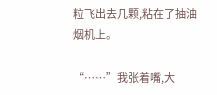粒飞出去几颗,粘在了抽油烟机上。

“……”我张着嘴,大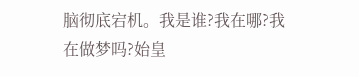脑彻底宕机。我是谁?我在哪?我在做梦吗?始皇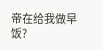帝在给我做早饭?